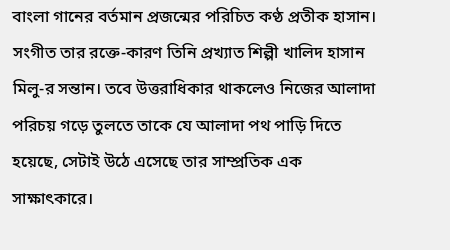বাংলা গানের বর্তমান প্রজন্মের পরিচিত কণ্ঠ প্রতীক হাসান। সংগীত তার রক্তে-কারণ তিনি প্রখ্যাত শিল্পী খালিদ হাসান মিলু-র সন্তান। তবে উত্তরাধিকার থাকলেও নিজের আলাদা পরিচয় গড়ে তুলতে তাকে যে আলাদা পথ পাড়ি দিতে হয়েছে, সেটাই উঠে এসেছে তার সাম্প্রতিক এক সাক্ষাৎকারে।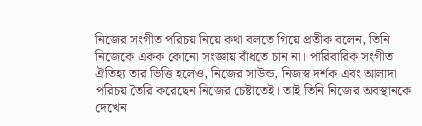নিজের সংগীত পরিচয় নিয়ে কথা বলতে গিয়ে প্রতীক বলেন, তিনি নিজেকে একক কোনো সংজ্ঞায় বাঁধতে চান না। পারিবারিক সংগীত ঐতিহ্য তার ভিত্তি হলেও, নিজের সাউন্ড, নিজস্ব দর্শক এবং আলাদা পরিচয় তৈরি করেছেন নিজের চেষ্টাতেই। তাই তিনি নিজের অবস্থানকে দেখেন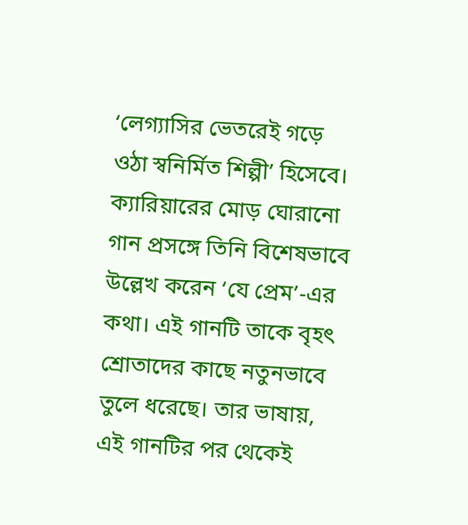‘লেগ্যাসির ভেতরেই গড়ে ওঠা স্বনির্মিত শিল্পী’ হিসেবে।
ক্যারিয়ারের মোড় ঘোরানো গান প্রসঙ্গে তিনি বিশেষভাবে উল্লেখ করেন ‘যে প্রেম’-এর কথা। এই গানটি তাকে বৃহৎ শ্রোতাদের কাছে নতুনভাবে তুলে ধরেছে। তার ভাষায়, এই গানটির পর থেকেই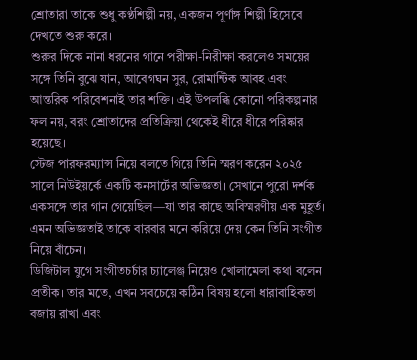শ্রোতারা তাকে শুধু কণ্ঠশিল্পী নয়, একজন পূর্ণাঙ্গ শিল্পী হিসেবে দেখতে শুরু করে।
শুরুর দিকে নানা ধরনের গানে পরীক্ষা-নিরীক্ষা করলেও সময়ের সঙ্গে তিনি বুঝে যান, আবেগঘন সুর, রোমান্টিক আবহ এবং আন্তরিক পরিবেশনাই তার শক্তি। এই উপলব্ধি কোনো পরিকল্পনার ফল নয়, বরং শ্রোতাদের প্রতিক্রিয়া থেকেই ধীরে ধীরে পরিষ্কার হয়েছে।
স্টেজ পারফরম্যান্স নিয়ে বলতে গিয়ে তিনি স্মরণ করেন ২০২৫ সালে নিউইয়র্কে একটি কনসার্টের অভিজ্ঞতা। সেখানে পুরো দর্শক একসঙ্গে তার গান গেয়েছিল—যা তার কাছে অবিস্মরণীয় এক মুহূর্ত। এমন অভিজ্ঞতাই তাকে বারবার মনে করিয়ে দেয় কেন তিনি সংগীত নিয়ে বাঁচেন।
ডিজিটাল যুগে সংগীতচর্চার চ্যালেঞ্জ নিয়েও খোলামেলা কথা বলেন প্রতীক। তার মতে, এখন সবচেয়ে কঠিন বিষয় হলো ধারাবাহিকতা বজায় রাখা এবং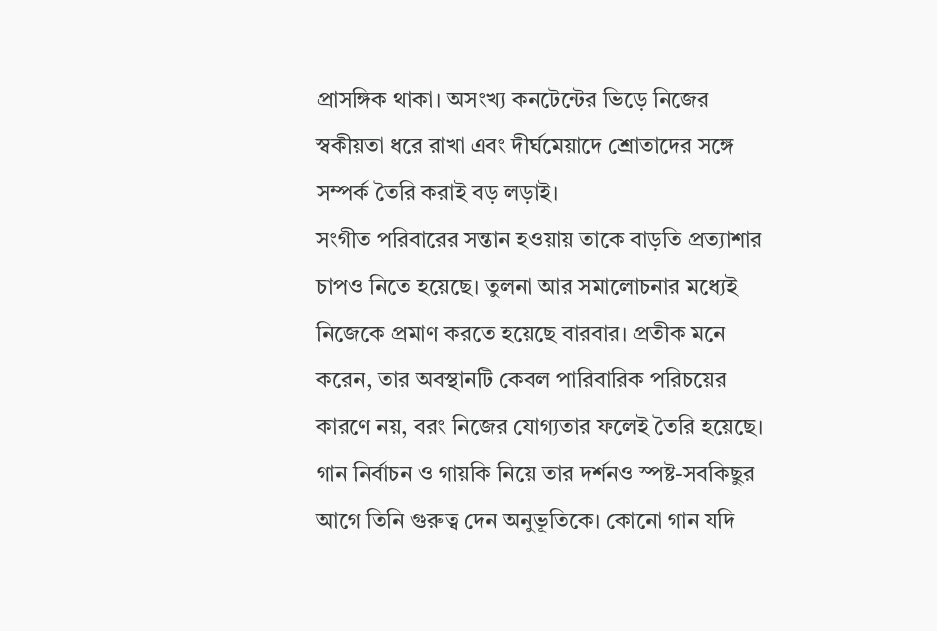প্রাসঙ্গিক থাকা। অসংখ্য কনটেন্টের ভিড়ে নিজের স্বকীয়তা ধরে রাখা এবং দীর্ঘমেয়াদে শ্রোতাদের সঙ্গে সম্পর্ক তৈরি করাই বড় লড়াই।
সংগীত পরিবারের সন্তান হওয়ায় তাকে বাড়তি প্রত্যাশার চাপও নিতে হয়েছে। তুলনা আর সমালোচনার মধ্যেই নিজেকে প্রমাণ করতে হয়েছে বারবার। প্রতীক মনে করেন, তার অবস্থানটি কেবল পারিবারিক পরিচয়ের কারণে নয়, বরং নিজের যোগ্যতার ফলেই তৈরি হয়েছে।
গান নির্বাচন ও গায়কি নিয়ে তার দর্শনও স্পষ্ট-সবকিছুর আগে তিনি গুরুত্ব দেন অনুভূতিকে। কোনো গান যদি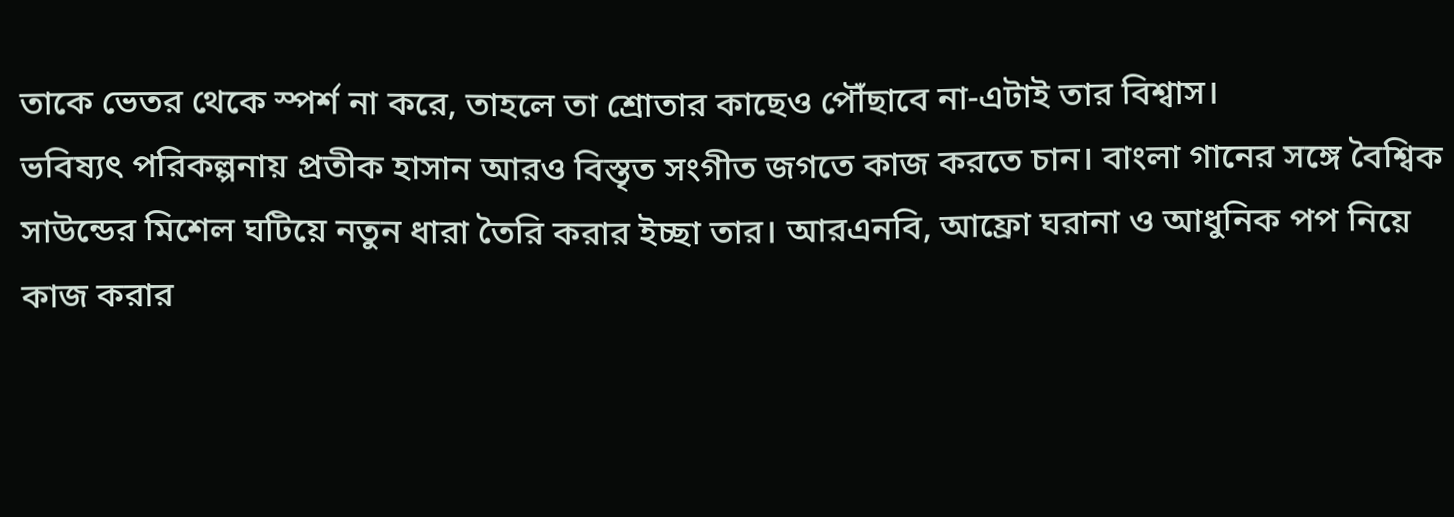তাকে ভেতর থেকে স্পর্শ না করে, তাহলে তা শ্রোতার কাছেও পৌঁছাবে না-এটাই তার বিশ্বাস।
ভবিষ্যৎ পরিকল্পনায় প্রতীক হাসান আরও বিস্তৃত সংগীত জগতে কাজ করতে চান। বাংলা গানের সঙ্গে বৈশ্বিক সাউন্ডের মিশেল ঘটিয়ে নতুন ধারা তৈরি করার ইচ্ছা তার। আরএনবি, আফ্রো ঘরানা ও আধুনিক পপ নিয়ে কাজ করার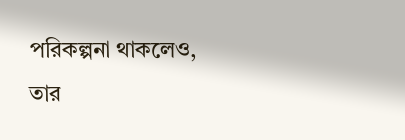পরিকল্পনা থাকলেও, তার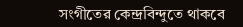সংগীতের কেন্দ্রবিন্দুতে থাকবে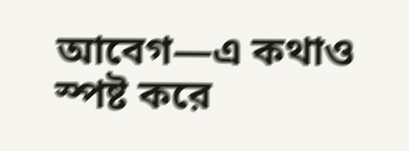আবেগ—এ কথাও স্পষ্ট করে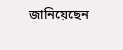জানিয়েছেন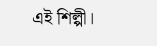এই শিল্পী।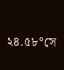২৪.৫৮°সে